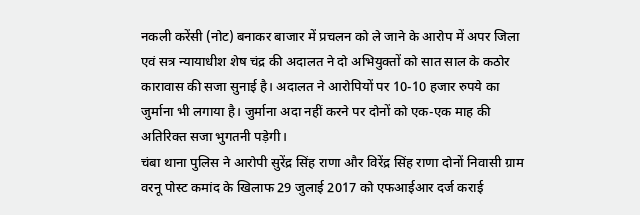नकली करेंसी (नोट) बनाकर बाजार में प्रचलन को ले जाने के आरोप में अपर जिला एवं सत्र न्यायाधीश शेष चंद्र की अदालत ने दो अभियुक्तों को सात साल के कठोर कारावास की सजा सुनाई है। अदालत ने आरोपियों पर 10-10 हजार रुपये का जुर्माना भी लगाया है। जुर्माना अदा नहीं करने पर दोनों को एक-एक माह की अतिरिक्त सजा भुगतनी पड़ेगी।
चंबा थाना पुलिस ने आरोपी सुरेंद्र सिंह राणा और विरेंद्र सिंह राणा दोनों निवासी ग्राम वरनू पोस्ट कमांद के खिलाफ 29 जुलाई 2017 को एफआईआर दर्ज कराई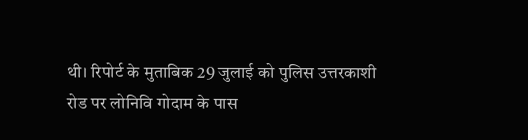थी। रिपोर्ट के मुताबिक 29 जुलाई को पुलिस उत्तरकाशी रोड पर लोनिवि गोदाम के पास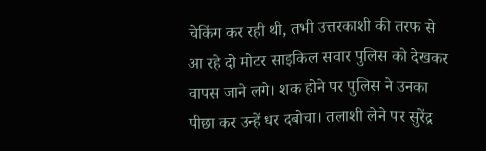चेकिंग कर रही थी, तभी उत्तरकाशी की तरफ से आ रहे दो मोटर साइकिल सवार पुलिस को देखकर वापस जाने लगे। शक होने पर पुलिस ने उनका पीछा कर उन्हें धर दबोचा। तलाशी लेने पर सुरेंद्र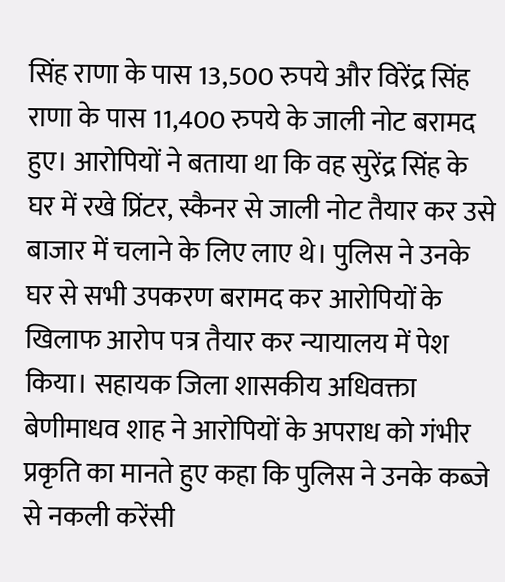सिंह राणा के पास 13,500 रुपये और विरेंद्र सिंह राणा के पास 11,400 रुपये के जाली नोट बरामद हुए। आरोपियों ने बताया था कि वह सुरेंद्र सिंह के घर में रखे प्रिंटर, स्कैनर से जाली नोट तैयार कर उसे बाजार में चलाने के लिए लाए थे। पुलिस ने उनके घर से सभी उपकरण बरामद कर आरोपियों के खिलाफ आरोप पत्र तैयार कर न्यायालय में पेश किया। सहायक जिला शासकीय अधिवक्ता बेणीमाधव शाह ने आरोपियों के अपराध को गंभीर प्रकृति का मानते हुए कहा कि पुलिस ने उनके कब्जे से नकली करेंसी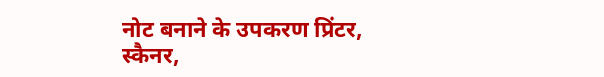नोट बनाने के उपकरण प्रिंटर, स्कैनर,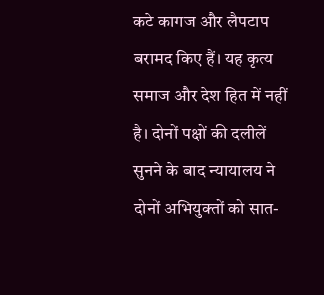कटे कागज और लैपटाप बरामद किए हैं। यह कृत्य समाज और देश हित में नहीं है। दोनों पक्षों की दलीलें सुनने के बाद न्यायालय ने दोनों अभियुक्तों को सात-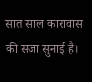सात साल कारावास की सजा सुनाई है।